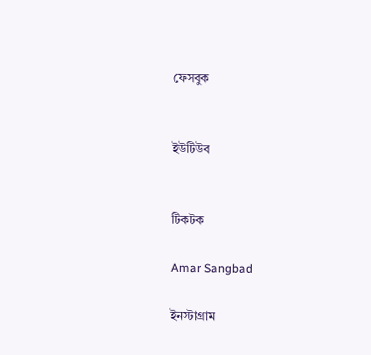ফেসবুক


ইউটিউব


টিকটক

Amar Sangbad

ইনস্টাগ্রাম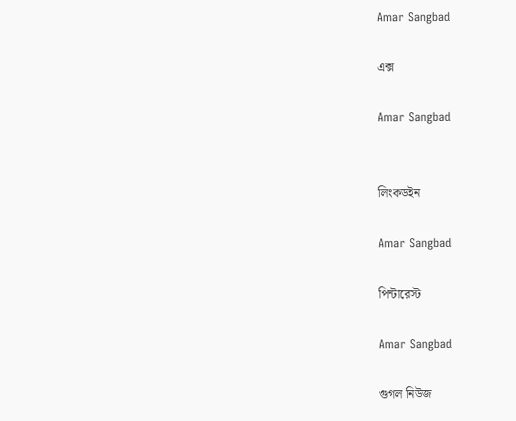Amar Sangbad

এক্স

Amar Sangbad


লিংকডইন

Amar Sangbad

পিন্টারেস্ট

Amar Sangbad

গুগল নিউজ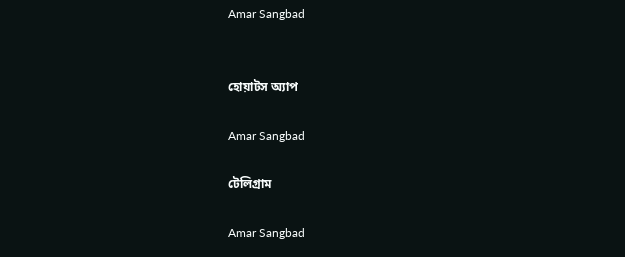Amar Sangbad


হোয়াটস অ্যাপ

Amar Sangbad

টেলিগ্রাম

Amar Sangbad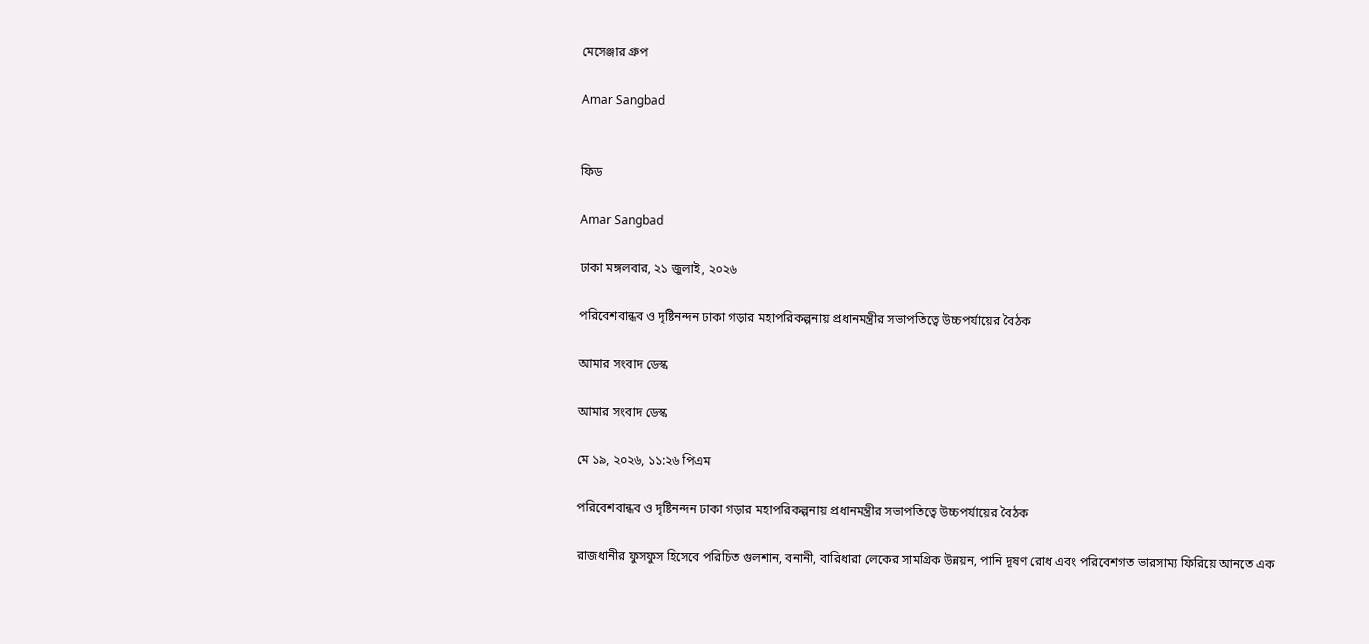মেসেঞ্জার গ্রুপ

Amar Sangbad


ফিড

Amar Sangbad

ঢাকা মঙ্গলবার, ২১ জুলাই, ২০২৬

পরিবেশবান্ধব ও দৃষ্টিনন্দন ঢাকা গড়ার মহাপরিকল্পনায় প্রধানমন্ত্রীর সভাপতিত্বে উচ্চপর্যায়ের বৈঠক

আমার সংবাদ ডেস্ক

আমার সংবাদ ডেস্ক

মে ১৯, ২০২৬, ১১:২৬ পিএম

পরিবেশবান্ধব ও দৃষ্টিনন্দন ঢাকা গড়ার মহাপরিকল্পনায় প্রধানমন্ত্রীর সভাপতিত্বে উচ্চপর্যায়ের বৈঠক

রাজধানীর ফুসফুস হিসেবে পরিচিত গুলশান, বনানী, বারিধারা লেকের সামগ্রিক উন্নয়ন, পানি দূষণ রোধ এবং পরিবেশগত ভারসাম্য ফিরিয়ে আনতে এক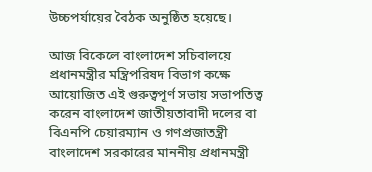উচ্চপর্যায়ের বৈঠক অনুষ্ঠিত হয়েছে।

আজ বিকেলে বাংলাদেশ সচিবালয়ে প্রধানমন্ত্রীর মন্ত্রিপরিষদ বিভাগ কক্ষে আয়োজিত এই গুরুত্বপূর্ণ সভায় সভাপতিত্ব করেন বাংলাদেশ জাতীয়তাবাদী দলের বা বিএনপি চেয়ারম্যান ও গণপ্রজাতন্ত্রী বাংলাদেশ সরকারের মাননীয় প্রধানমন্ত্রী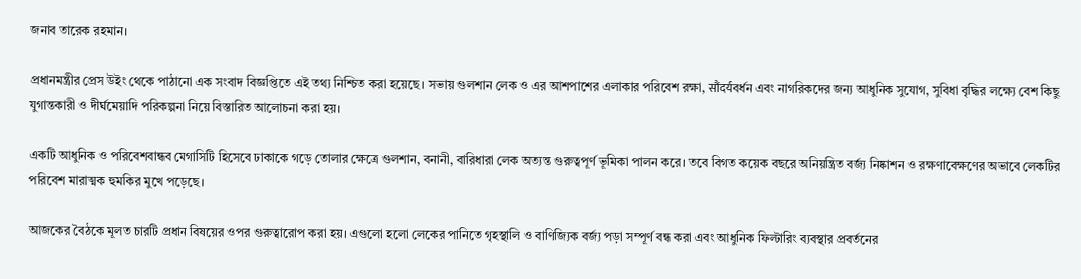জনাব তারেক রহমান।

প্রধানমন্ত্রীর প্রেস উইং থেকে পাঠানো এক সংবাদ বিজ্ঞপ্তিতে এই তথ্য নিশ্চিত করা হয়েছে। সভায় গুলশান লেক ও এর আশপাশের এলাকার পরিবেশ রক্ষা, सौंदर्यবর্ধন এবং নাগরিকদের জন্য আধুনিক সুযোগ, সুবিধা বৃদ্ধির লক্ষ্যে বেশ কিছু যুগান্তকারী ও দীর্ঘমেয়াদি পরিকল্পনা নিয়ে বিস্তারিত আলোচনা করা হয়।

একটি আধুনিক ও পরিবেশবান্ধব মেগাসিটি হিসেবে ঢাকাকে গড়ে তোলার ক্ষেত্রে গুলশান, বনানী, বারিধারা লেক অত্যন্ত গুরুত্বপূর্ণ ভূমিকা পালন করে। তবে বিগত কয়েক বছরে অনিয়ন্ত্রিত বর্জ্য নিষ্কাশন ও রক্ষণাবেক্ষণের অভাবে লেকটির পরিবেশ মারাত্মক হুমকির মুখে পড়েছে।

আজকের বৈঠকে মূলত চারটি প্রধান বিষয়ের ওপর গুরুত্বারোপ করা হয়। এগুলো হলো লেকের পানিতে গৃহস্থালি ও বাণিজ্যিক বর্জ্য পড়া সম্পূর্ণ বন্ধ করা এবং আধুনিক ফিল্টারিং ব্যবস্থার প্রবর্তনের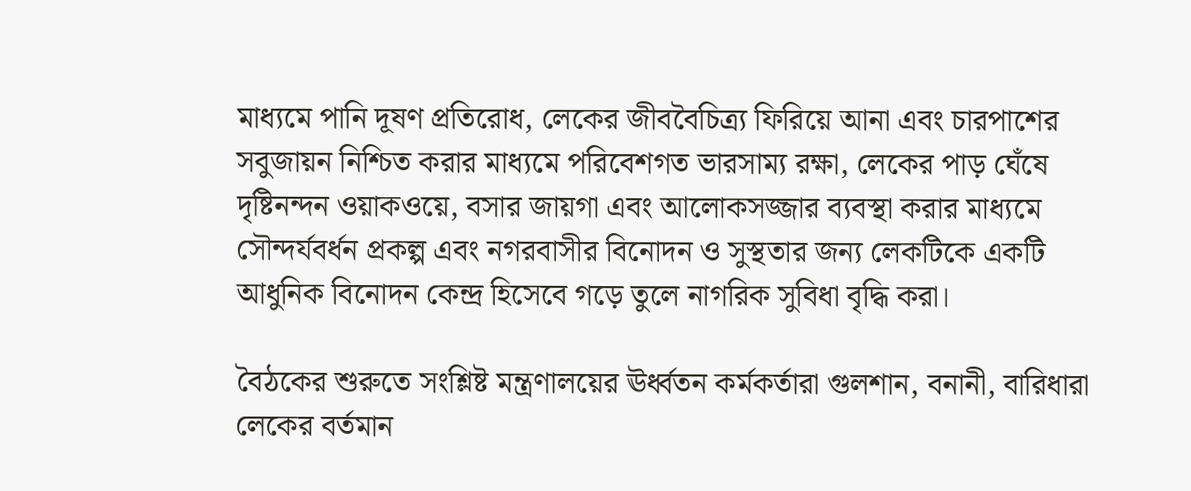মাধ্যমে পানি দূষণ প্রতিরোধ, লেকের জীববৈচিত্র্য ফিরিয়ে আনা এবং চারপাশের সবুজায়ন নিশ্চিত করার মাধ্যমে পরিবেশগত ভারসাম্য রক্ষা, লেকের পাড় ঘেঁষে দৃষ্টিনন্দন ওয়াকওয়ে, বসার জায়গা এবং আলোকসজ্জার ব্যবস্থা করার মাধ্যমে সৌন্দর্যবর্ধন প্রকল্প এবং নগরবাসীর বিনোদন ও সুস্থতার জন্য লেকটিকে একটি আধুনিক বিনোদন কেন্দ্র হিসেবে গড়ে তুলে নাগরিক সুবিধা বৃদ্ধি করা।

বৈঠকের শুরুতে সংশ্লিষ্ট মন্ত্রণালয়ের ঊর্ধ্বতন কর্মকর্তারা গুলশান, বনানী, বারিধারা লেকের বর্তমান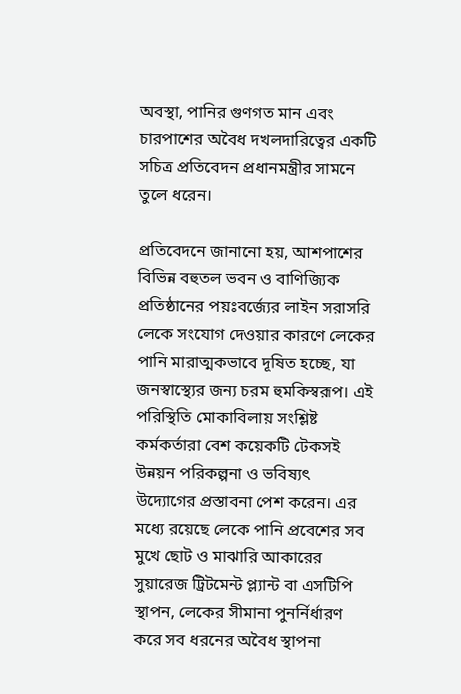অবস্থা, পানির গুণগত মান এবং চারপাশের অবৈধ দখলদারিত্বের একটি সচিত্র প্রতিবেদন প্রধানমন্ত্রীর সামনে তুলে ধরেন।

প্রতিবেদনে জানানো হয়, আশপাশের বিভিন্ন বহুতল ভবন ও বাণিজ্যিক প্রতিষ্ঠানের পয়ঃবর্জ্যের লাইন সরাসরি লেকে সংযোগ দেওয়ার কারণে লেকের পানি মারাত্মকভাবে দূষিত হচ্ছে, যা জনস্বাস্থ্যের জন্য চরম হুমকিস্বরূপ। এই পরিস্থিতি মোকাবিলায় সংশ্লিষ্ট কর্মকর্তারা বেশ কয়েকটি টেকসই উন্নয়ন পরিকল্পনা ও ভবিষ্যৎ উদ্যোগের প্রস্তাবনা পেশ করেন। এর মধ্যে রয়েছে লেকে পানি প্রবেশের সব মুখে ছোট ও মাঝারি আকারের সুয়ারেজ ট্রিটমেন্ট প্ল্যান্ট বা এসটিপি স্থাপন, লেকের সীমানা পুনর্নির্ধারণ করে সব ধরনের অবৈধ স্থাপনা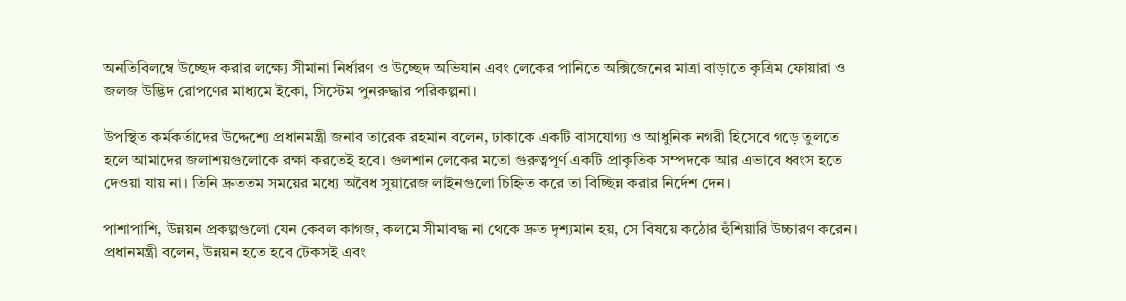অনতিবিলম্বে উচ্ছেদ করার লক্ষ্যে সীমানা নির্ধারণ ও উচ্ছেদ অভিযান এবং লেকের পানিতে অক্সিজেনের মাত্রা বাড়াতে কৃত্রিম ফোয়ারা ও জলজ উদ্ভিদ রোপণের মাধ্যমে ইকো, সিস্টেম পুনরুদ্ধার পরিকল্পনা।

উপস্থিত কর্মকর্তাদের উদ্দেশ্যে প্রধানমন্ত্রী জনাব তারেক রহমান বলেন, ঢাকাকে একটি বাসযোগ্য ও আধুনিক নগরী হিসেবে গড়ে তুলতে হলে আমাদের জলাশয়গুলোকে রক্ষা করতেই হবে। গুলশান লেকের মতো গুরুত্বপূর্ণ একটি প্রাকৃতিক সম্পদকে আর এভাবে ধ্বংস হতে দেওয়া যায় না। তিনি দ্রুততম সময়ের মধ্যে অবৈধ সুয়ারেজ লাইনগুলো চিহ্নিত করে তা বিচ্ছিন্ন করার নির্দেশ দেন।

পাশাপাশি, উন্নয়ন প্রকল্পগুলো যেন কেবল কাগজ, কলমে সীমাবদ্ধ না থেকে দ্রুত দৃশ্যমান হয়, সে বিষয়ে কঠোর হুঁশিয়ারি উচ্চারণ করেন। প্রধানমন্ত্রী বলেন, উন্নয়ন হতে হবে টেকসই এবং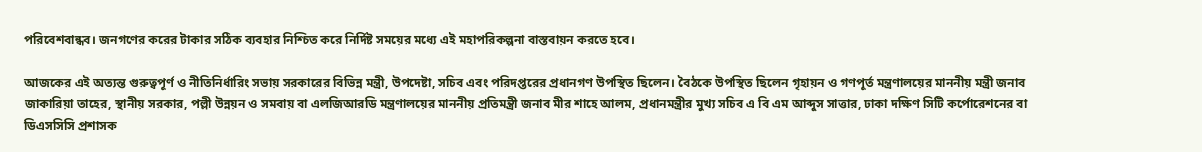পরিবেশবান্ধব। জনগণের করের টাকার সঠিক ব্যবহার নিশ্চিত করে নির্দিষ্ট সময়ের মধ্যে এই মহাপরিকল্পনা বাস্তবায়ন করতে হবে।

আজকের এই অত্যন্ত গুরুত্বপূর্ণ ও নীতিনির্ধারিং সভায় সরকারের বিভিন্ন মন্ত্রী, উপদেষ্টা, সচিব এবং পরিদপ্তরের প্রধানগণ উপস্থিত ছিলেন। বৈঠকে উপস্থিত ছিলেন গৃহায়ন ও গণপূর্ত মন্ত্রণালয়ের মাননীয় মন্ত্রী জনাব জাকারিয়া তাহের, স্থানীয় সরকার, পল্লী উন্নয়ন ও সমবায় বা এলজিআরডি মন্ত্রণালয়ের মাননীয় প্রতিমন্ত্রী জনাব মীর শাহে আলম, প্রধানমন্ত্রীর মুখ্য সচিব এ বি এম আব্দুস সাত্তার, ঢাকা দক্ষিণ সিটি কর্পোরেশনের বা ডিএসসিসি প্রশাসক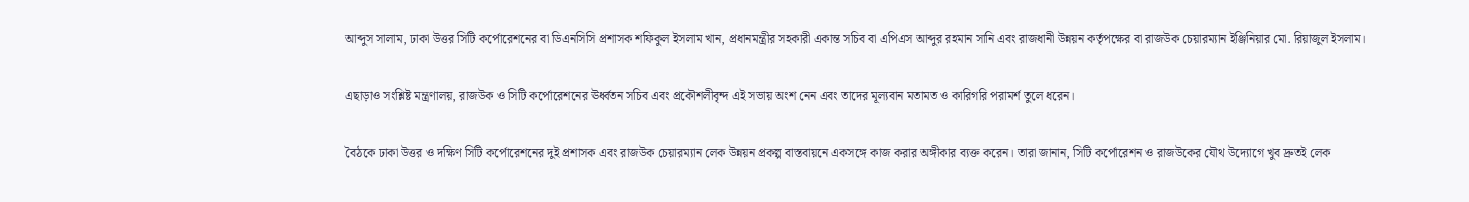আব্দুস সালাম, ঢাকা উত্তর সিটি কর্পোরেশনের বা ডিএনসিসি প্রশাসক শফিকুল ইসলাম খান, প্রধানমন্ত্রীর সহকারী একান্ত সচিব বা এপিএস আব্দুর রহমান সানি এবং রাজধানী উন্নয়ন কর্তৃপক্ষের বা রাজউক চেয়ারম্যান ইঞ্জিনিয়ার মো. রিয়াজুল ইসলাম।

এছাড়াও সংশ্লিষ্ট মন্ত্রণালয়, রাজউক ও সিটি কর্পোরেশনের ঊর্ধ্বতন সচিব এবং প্রকৌশলীবৃন্দ এই সভায় অংশ নেন এবং তাদের মূল্যবান মতামত ও কারিগরি পরামর্শ তুলে ধরেন।

বৈঠকে ঢাকা উত্তর ও দক্ষিণ সিটি কর্পোরেশনের দুই প্রশাসক এবং রাজউক চেয়ারম্যান লেক উন্নয়ন প্রকল্প বাস্তবায়নে একসঙ্গে কাজ করার অঙ্গীকার ব্যক্ত করেন। তারা জানান, সিটি কর্পোরেশন ও রাজউকের যৌথ উদ্যোগে খুব দ্রুতই লেক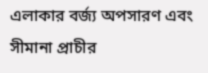এলাকার বর্জ্য অপসারণ এবং সীমানা প্রাচীর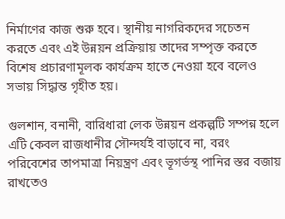নির্মাণের কাজ শুরু হবে। স্থানীয় নাগরিকদের সচেতন করতে এবং এই উন্নয়ন প্রক্রিয়ায় তাদের সম্পৃক্ত করতে বিশেষ প্রচারণামূলক কার্যক্রম হাতে নেওয়া হবে বলেও সভায় সিদ্ধান্ত গৃহীত হয়।

গুলশান, বনানী, বারিধারা লেক উন্নয়ন প্রকল্পটি সম্পন্ন হলে এটি কেবল রাজধানীর সৌন্দর্যই বাড়াবে না, বরং পরিবেশের তাপমাত্রা নিয়ন্ত্রণ এবং ভূগর্ভস্থ পানির স্তর বজায় রাখতেও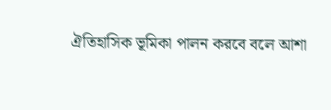ঐতিহাসিক ভূমিকা পালন করবে বলে আশা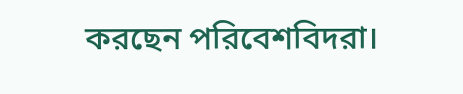করছেন পরিবেশবিদরা।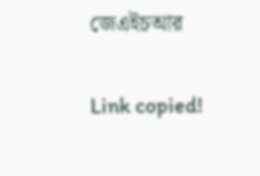জেএইচআর

Link copied!